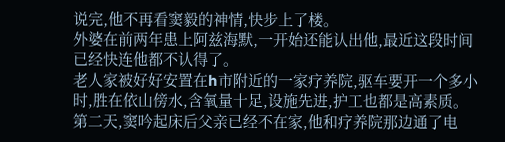说完,他不再看窦毅的神情,快步上了楼。
外婆在前两年患上阿兹海默,一开始还能认出他,最近这段时间已经快连他都不认得了。
老人家被好好安置在h市附近的一家疗养院,驱车要开一个多小时,胜在依山傍水,含氧量十足,设施先进,护工也都是高素质。
第二天,窦吟起床后父亲已经不在家,他和疗养院那边通了电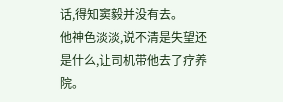话,得知窦毅并没有去。
他神色淡淡,说不清是失望还是什么,让司机带他去了疗养院。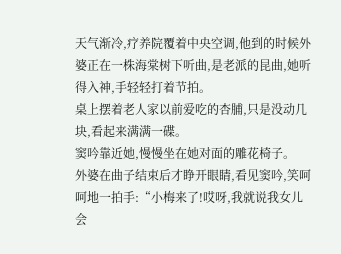天气渐冷,疗养院覆着中央空调,他到的时候外婆正在一株海棠树下听曲,是老派的昆曲,她听得入神,手轻轻打着节拍。
桌上摆着老人家以前爱吃的杏脯,只是没动几块,看起来满满一碟。
窦吟靠近她,慢慢坐在她对面的雕花椅子。
外婆在曲子结束后才睁开眼睛,看见窦吟,笑呵呵地一拍手:“小梅来了!哎呀,我就说我女儿会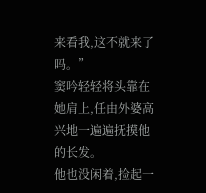来看我,这不就来了吗。”
窦吟轻轻将头靠在她肩上,任由外婆高兴地一遍遍抚摸他的长发。
他也没闲着,捡起一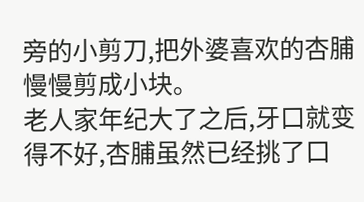旁的小剪刀,把外婆喜欢的杏脯慢慢剪成小块。
老人家年纪大了之后,牙口就变得不好,杏脯虽然已经挑了口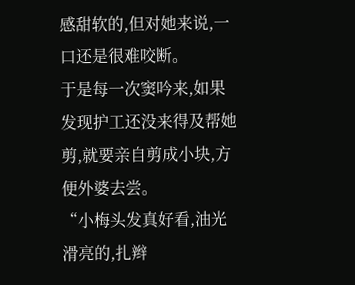感甜软的,但对她来说,一口还是很难咬断。
于是每一次窦吟来,如果发现护工还没来得及帮她剪,就要亲自剪成小块,方便外婆去尝。
“小梅头发真好看,油光滑亮的,扎辫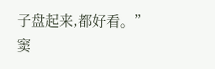子盘起来,都好看。”
窦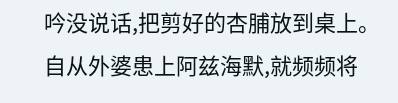吟没说话,把剪好的杏脯放到桌上。
自从外婆患上阿兹海默,就频频将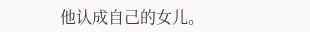他认成自己的女儿。